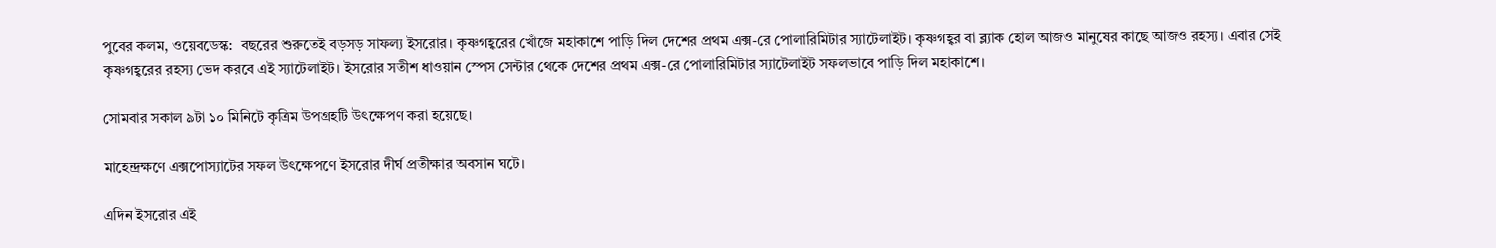পুবের কলম, ওয়েবডেস্ক:  বছরের শুরুতেই বড়সড় সাফল্য ইসরোর। কৃষ্ণগহ্বরের খোঁজে মহাকাশে পাড়ি দিল দেশের প্রথম এক্স-রে পোলারিমিটার স্যাটেলাইট। কৃষ্ণগহ্বর বা ব্ল্যাক হোল আজও মানুষের কাছে আজও রহস্য। এবার সেই কৃষ্ণগহ্বরের রহস্য ভেদ করবে এই স্যাটেলাইট। ইসরোর সতীশ ধাওয়ান স্পেস সেন্টার থেকে দেশের প্রথম এক্স-রে পোলারিমিটার স্যাটেলাইট সফলভাবে পাড়ি দিল মহাকাশে।

সোমবার সকাল ৯টা ১০ মিনিটে কৃত্রিম উপগ্রহটি উৎক্ষেপণ করা হয়েছে।

মাহেন্দ্রক্ষণে এক্সপোস্যাটের সফল উৎক্ষেপণে ইসরোর দীর্ঘ প্রতীক্ষার অবসান ঘটে।

এদিন ইসরোর এই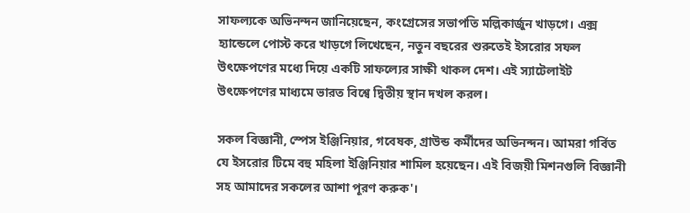সাফল্যকে অভিনন্দন জানিয়েছেন, কংগ্রেসের সভাপতি মল্লিকার্জুন খাড়গে। এক্স হ্যান্ডেলে পোস্ট করে খাড়গে লিখেছেন, নতুন বছরের শুরুতেই ইসরোর সফল উৎক্ষেপণের মধ্যে দিয়ে একটি সাফল্যের সাক্ষী থাকল দেশ। এই স্যাটেলাইট উৎক্ষেপণের মাধ্যমে ভারত বিশ্বে দ্বিতীয় স্থান দখল করল।

সকল বিজ্ঞানী, স্পেস ইঞ্জিনিয়ার, গবেষক, গ্রাউন্ড কর্মীদের অভিনন্দন। আমরা গর্বিত যে ইসরোর টিমে বহু মহিলা ইঞ্জিনিয়ার শামিল হয়েছেন। এই বিজয়ী মিশনগুলি বিজ্ঞানী সহ আমাদের সকলের আশা পূরণ করুক'।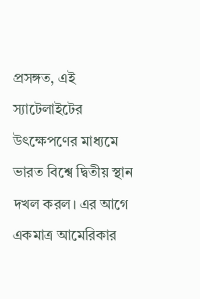প্রসঙ্গত, এই স্যাটেলাইটের উৎক্ষেপণের মাধ্যমে ভারত বিশ্বে দ্বিতীয় স্থান দখল করল। এর আগে একমাত্র আমেরিকার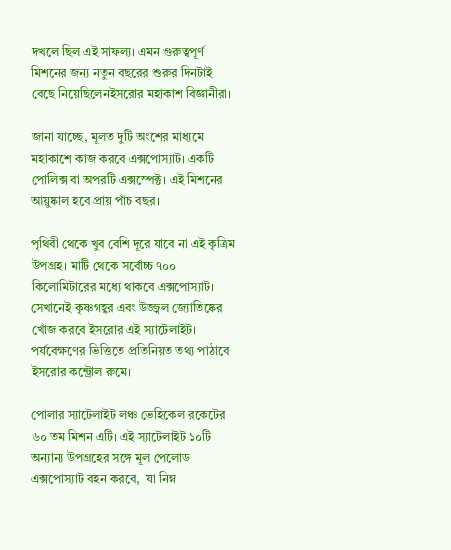দখলে ছিল এই সাফল্য। এমন গুরুত্বপূর্ণ মিশনের জন্য নতুন বছরের শুরুর দিনটাই বেছে নিয়েছিলেনইসরোর মহাকাশ বিজ্ঞানীরা।

জানা যাচ্ছে, মূলত দুটি অংশের মাধ্যমে মহাকাশে কাজ করবে এক্সপোস্যাট। একটি পোলিক্স বা অপরটি এক্সস্পেক্ট। এই মিশনের আয়ুষ্কাল হবে প্রায় পাঁচ বছর।

পৃথিবী থেকে খুব বেশি দূরে যাবে না এই কৃত্রিম উপগ্রহ। মাটি থেকে সর্বোচ্চ ৭০০ কিলোমিটারের মধ্যে থাকবে এক্সপোস্যাট। সেখানেই কৃষ্ণগহ্বর এবং উজ্জ্বল জ্যোতিষ্কের খোঁজ করবে ইসরোর এই স্যাটেলাইট। পর্যবেক্ষণের ভিত্তিতে প্রতিনিয়ত তথ্য পাঠাবে ইসরোর কন্ট্রোল রুমে।

পোলার স্যাটেলাইট লঞ্চ ভেহিকেল রকেটের ৬০ তম মিশন এটি। এই স্যাটেলাইট ১০টি অন্যান্য উপগ্রহের সঙ্গে মূল পেলোড এক্সপোস্যাট বহন করবে,  যা নিম্ন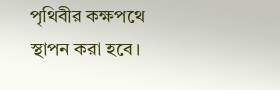পৃথিবীর কক্ষপথে স্থাপন করা হবে।